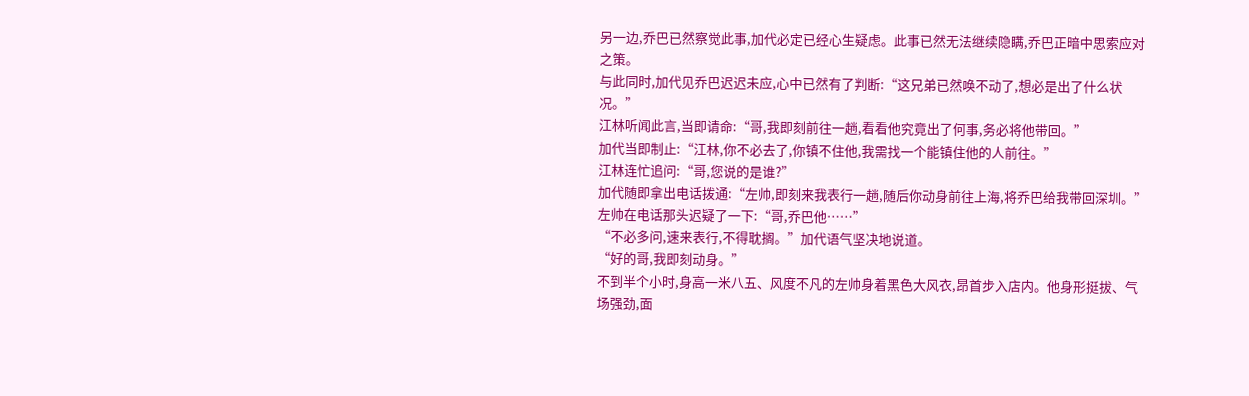另一边,乔巴已然察觉此事,加代必定已经心生疑虑。此事已然无法继续隐瞒,乔巴正暗中思索应对之策。
与此同时,加代见乔巴迟迟未应,心中已然有了判断:“这兄弟已然唤不动了,想必是出了什么状况。”
江林听闻此言,当即请命:“哥,我即刻前往一趟,看看他究竟出了何事,务必将他带回。”
加代当即制止:“江林,你不必去了,你镇不住他,我需找一个能镇住他的人前往。”
江林连忙追问:“哥,您说的是谁?”
加代随即拿出电话拨通:“左帅,即刻来我表行一趟,随后你动身前往上海,将乔巴给我带回深圳。”
左帅在电话那头迟疑了一下:“哥,乔巴他……”
“不必多问,速来表行,不得耽搁。”加代语气坚决地说道。
“好的哥,我即刻动身。”
不到半个小时,身高一米八五、风度不凡的左帅身着黑色大风衣,昂首步入店内。他身形挺拔、气场强劲,面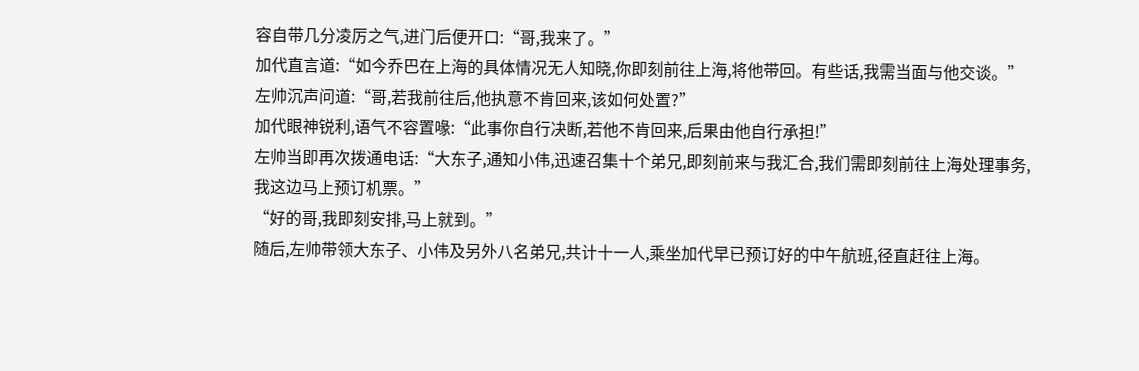容自带几分凌厉之气,进门后便开口:“哥,我来了。”
加代直言道:“如今乔巴在上海的具体情况无人知晓,你即刻前往上海,将他带回。有些话,我需当面与他交谈。”
左帅沉声问道:“哥,若我前往后,他执意不肯回来,该如何处置?”
加代眼神锐利,语气不容置喙:“此事你自行决断,若他不肯回来,后果由他自行承担!”
左帅当即再次拨通电话:“大东子,通知小伟,迅速召集十个弟兄,即刻前来与我汇合,我们需即刻前往上海处理事务,我这边马上预订机票。”
“好的哥,我即刻安排,马上就到。”
随后,左帅带领大东子、小伟及另外八名弟兄,共计十一人,乘坐加代早已预订好的中午航班,径直赶往上海。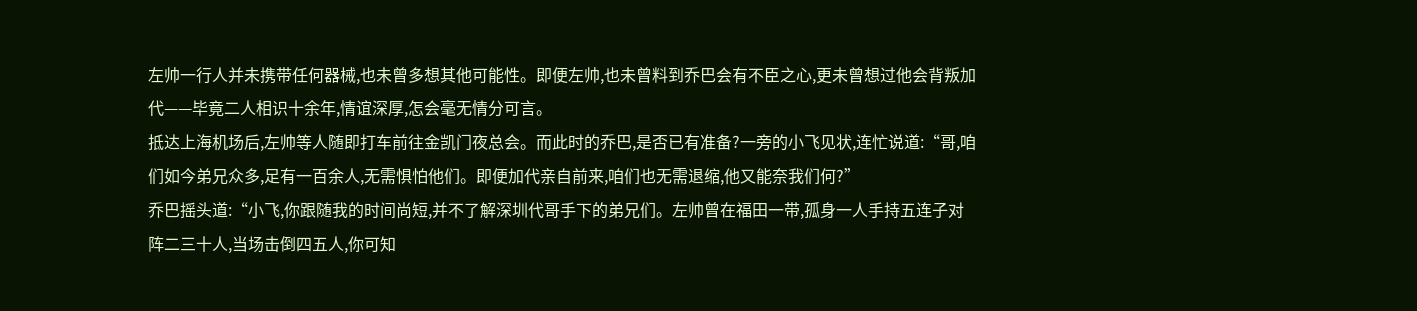左帅一行人并未携带任何器械,也未曾多想其他可能性。即便左帅,也未曾料到乔巴会有不臣之心,更未曾想过他会背叛加代——毕竟二人相识十余年,情谊深厚,怎会毫无情分可言。
抵达上海机场后,左帅等人随即打车前往金凯门夜总会。而此时的乔巴,是否已有准备?一旁的小飞见状,连忙说道:“哥,咱们如今弟兄众多,足有一百余人,无需惧怕他们。即便加代亲自前来,咱们也无需退缩,他又能奈我们何?”
乔巴摇头道:“小飞,你跟随我的时间尚短,并不了解深圳代哥手下的弟兄们。左帅曾在福田一带,孤身一人手持五连子对阵二三十人,当场击倒四五人,你可知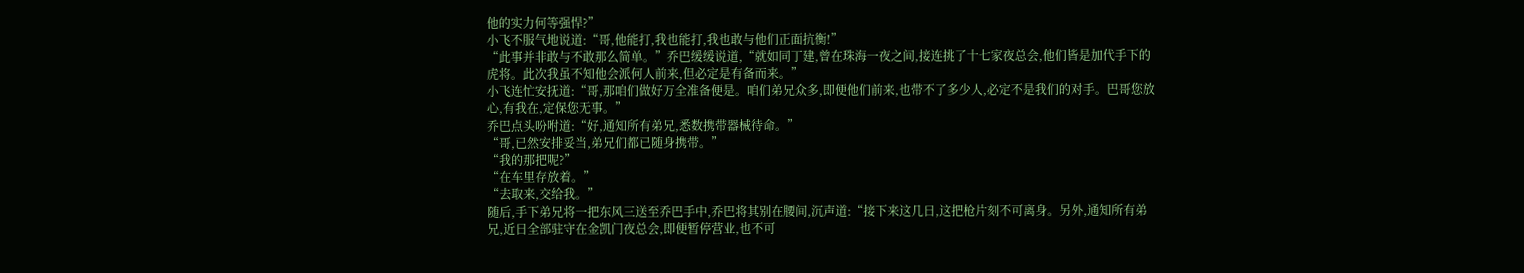他的实力何等强悍?”
小飞不服气地说道:“哥,他能打,我也能打,我也敢与他们正面抗衡!”
“此事并非敢与不敢那么简单。”乔巴缓缓说道,“就如同丁建,曾在珠海一夜之间,接连挑了十七家夜总会,他们皆是加代手下的虎将。此次我虽不知他会派何人前来,但必定是有备而来。”
小飞连忙安抚道:“哥,那咱们做好万全准备便是。咱们弟兄众多,即便他们前来,也带不了多少人,必定不是我们的对手。巴哥您放心,有我在,定保您无事。”
乔巴点头吩咐道:“好,通知所有弟兄,悉数携带器械待命。”
“哥,已然安排妥当,弟兄们都已随身携带。”
“我的那把呢?”
“在车里存放着。”
“去取来,交给我。”
随后,手下弟兄将一把东风三送至乔巴手中,乔巴将其别在腰间,沉声道:“接下来这几日,这把枪片刻不可离身。另外,通知所有弟兄,近日全部驻守在金凯门夜总会,即便暂停营业,也不可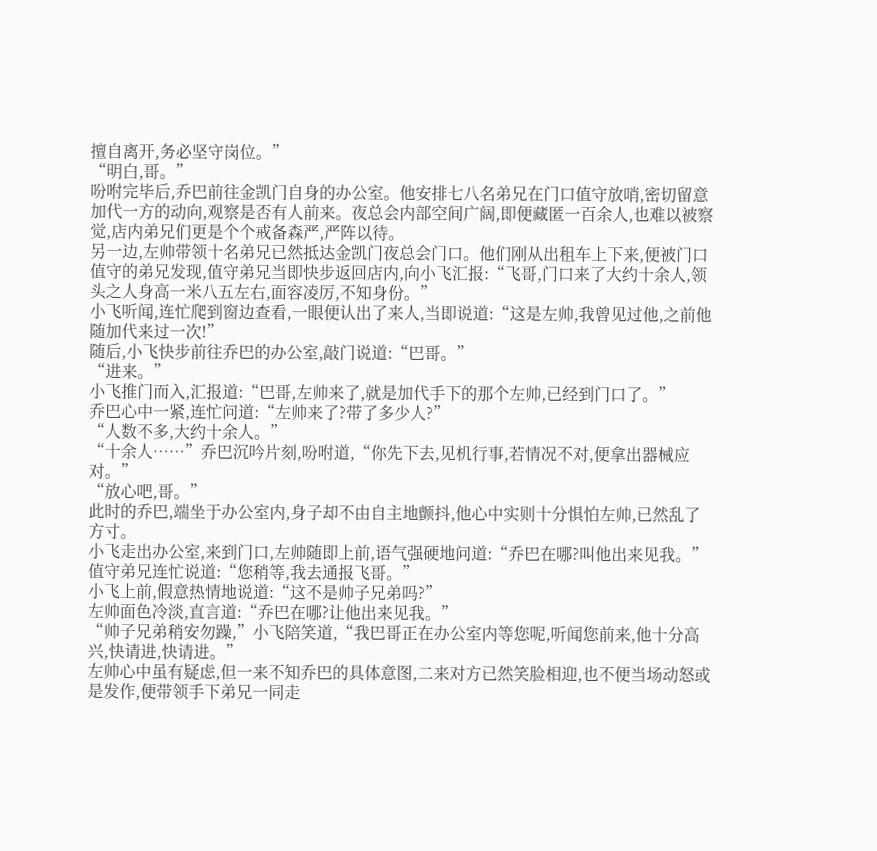擅自离开,务必坚守岗位。”
“明白,哥。”
吩咐完毕后,乔巴前往金凯门自身的办公室。他安排七八名弟兄在门口值守放哨,密切留意加代一方的动向,观察是否有人前来。夜总会内部空间广阔,即便藏匿一百余人,也难以被察觉,店内弟兄们更是个个戒备森严,严阵以待。
另一边,左帅带领十名弟兄已然抵达金凯门夜总会门口。他们刚从出租车上下来,便被门口值守的弟兄发现,值守弟兄当即快步返回店内,向小飞汇报:“飞哥,门口来了大约十余人,领头之人身高一米八五左右,面容凌厉,不知身份。”
小飞听闻,连忙爬到窗边查看,一眼便认出了来人,当即说道:“这是左帅,我曾见过他,之前他随加代来过一次!”
随后,小飞快步前往乔巴的办公室,敲门说道:“巴哥。”
“进来。”
小飞推门而入,汇报道:“巴哥,左帅来了,就是加代手下的那个左帅,已经到门口了。”
乔巴心中一紧,连忙问道:“左帅来了?带了多少人?”
“人数不多,大约十余人。”
“十余人……”乔巴沉吟片刻,吩咐道,“你先下去,见机行事,若情况不对,便拿出器械应对。”
“放心吧,哥。”
此时的乔巴,端坐于办公室内,身子却不由自主地颤抖,他心中实则十分惧怕左帅,已然乱了方寸。
小飞走出办公室,来到门口,左帅随即上前,语气强硬地问道:“乔巴在哪?叫他出来见我。”
值守弟兄连忙说道:“您稍等,我去通报飞哥。”
小飞上前,假意热情地说道:“这不是帅子兄弟吗?”
左帅面色冷淡,直言道:“乔巴在哪?让他出来见我。”
“帅子兄弟稍安勿躁,”小飞陪笑道,“我巴哥正在办公室内等您呢,听闻您前来,他十分高兴,快请进,快请进。”
左帅心中虽有疑虑,但一来不知乔巴的具体意图,二来对方已然笑脸相迎,也不便当场动怒或是发作,便带领手下弟兄一同走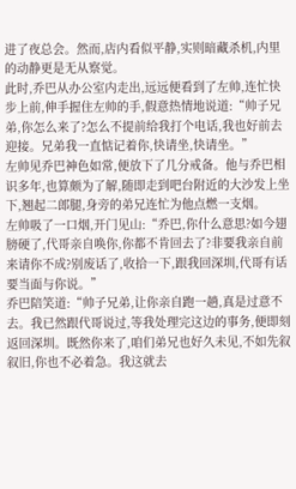进了夜总会。然而,店内看似平静,实则暗藏杀机,内里的动静更是无从察觉。
此时,乔巴从办公室内走出,远远便看到了左帅,连忙快步上前,伸手握住左帅的手,假意热情地说道:“帅子兄弟,你怎么来了?怎么不提前给我打个电话,我也好前去迎接。兄弟我一直惦记着你,快请坐,快请坐。”
左帅见乔巴神色如常,便放下了几分戒备。他与乔巴相识多年,也算颇为了解,随即走到吧台附近的大沙发上坐下,翘起二郎腿,身旁的弟兄连忙为他点燃一支烟。
左帅吸了一口烟,开门见山:“乔巴,你什么意思?如今翅膀硬了,代哥亲自唤你,你都不肯回去了?非要我亲自前来请你不成?别废话了,收拾一下,跟我回深圳,代哥有话要当面与你说。”
乔巴陪笑道:“帅子兄弟,让你亲自跑一趟,真是过意不去。我已然跟代哥说过,等我处理完这边的事务,便即刻返回深圳。既然你来了,咱们弟兄也好久未见,不如先叙叙旧,你也不必着急。我这就去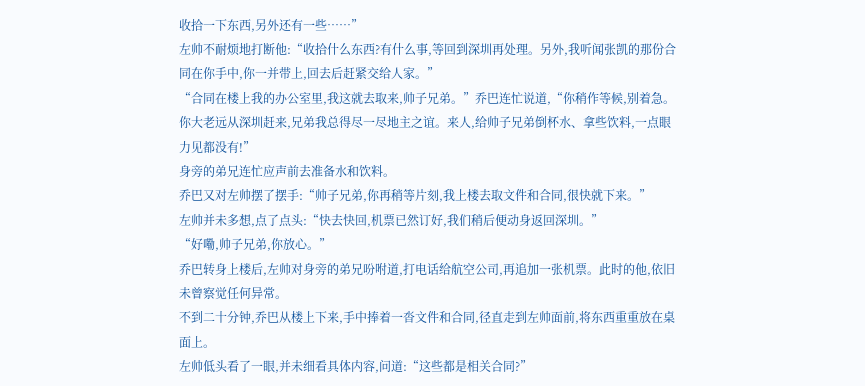收拾一下东西,另外还有一些……”
左帅不耐烦地打断他:“收拾什么东西?有什么事,等回到深圳再处理。另外,我听闻张凯的那份合同在你手中,你一并带上,回去后赶紧交给人家。”
“合同在楼上我的办公室里,我这就去取来,帅子兄弟。”乔巴连忙说道,“你稍作等候,别着急。你大老远从深圳赶来,兄弟我总得尽一尽地主之谊。来人,给帅子兄弟倒杯水、拿些饮料,一点眼力见都没有!”
身旁的弟兄连忙应声前去准备水和饮料。
乔巴又对左帅摆了摆手:“帅子兄弟,你再稍等片刻,我上楼去取文件和合同,很快就下来。”
左帅并未多想,点了点头:“快去快回,机票已然订好,我们稍后便动身返回深圳。”
“好嘞,帅子兄弟,你放心。”
乔巴转身上楼后,左帅对身旁的弟兄吩咐道,打电话给航空公司,再追加一张机票。此时的他,依旧未曾察觉任何异常。
不到二十分钟,乔巴从楼上下来,手中捧着一沓文件和合同,径直走到左帅面前,将东西重重放在桌面上。
左帅低头看了一眼,并未细看具体内容,问道:“这些都是相关合同?”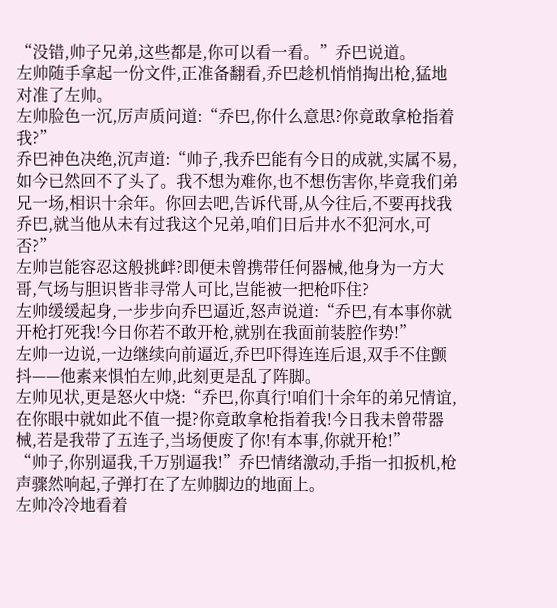“没错,帅子兄弟,这些都是,你可以看一看。”乔巴说道。
左帅随手拿起一份文件,正准备翻看,乔巴趁机悄悄掏出枪,猛地对准了左帅。
左帅脸色一沉,厉声质问道:“乔巴,你什么意思?你竟敢拿枪指着我?”
乔巴神色决绝,沉声道:“帅子,我乔巴能有今日的成就,实属不易,如今已然回不了头了。我不想为难你,也不想伤害你,毕竟我们弟兄一场,相识十余年。你回去吧,告诉代哥,从今往后,不要再找我乔巴,就当他从未有过我这个兄弟,咱们日后井水不犯河水,可否?”
左帅岂能容忍这般挑衅?即便未曾携带任何器械,他身为一方大哥,气场与胆识皆非寻常人可比,岂能被一把枪吓住?
左帅缓缓起身,一步步向乔巴逼近,怒声说道:“乔巴,有本事你就开枪打死我!今日你若不敢开枪,就别在我面前装腔作势!”
左帅一边说,一边继续向前逼近,乔巴吓得连连后退,双手不住颤抖——他素来惧怕左帅,此刻更是乱了阵脚。
左帅见状,更是怒火中烧:“乔巴,你真行!咱们十余年的弟兄情谊,在你眼中就如此不值一提?你竟敢拿枪指着我!今日我未曾带器械,若是我带了五连子,当场便废了你!有本事,你就开枪!”
“帅子,你别逼我,千万别逼我!”乔巴情绪激动,手指一扣扳机,枪声骤然响起,子弹打在了左帅脚边的地面上。
左帅冷冷地看着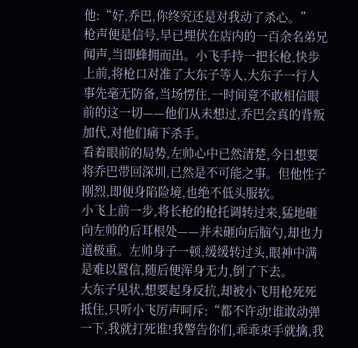他:“好,乔巴,你终究还是对我动了杀心。”
枪声便是信号,早已埋伏在店内的一百余名弟兄闻声,当即蜂拥而出。小飞手持一把长枪,快步上前,将枪口对准了大东子等人,大东子一行人事先毫无防备,当场愣住,一时间竟不敢相信眼前的这一切——他们从未想过,乔巴会真的背叛加代,对他们痛下杀手。
看着眼前的局势,左帅心中已然清楚,今日想要将乔巴带回深圳,已然是不可能之事。但他性子刚烈,即便身陷险境,也绝不低头服软。
小飞上前一步,将长枪的枪托调转过来,猛地砸向左帅的后耳根处——并未砸向后脑勺,却也力道极重。左帅身子一顿,缓缓转过头,眼神中满是难以置信,随后便浑身无力,倒了下去。
大东子见状,想要起身反抗,却被小飞用枪死死抵住,只听小飞厉声呵斥:“都不许动!谁敢动弹一下,我就打死谁!我警告你们,乖乖束手就擒,我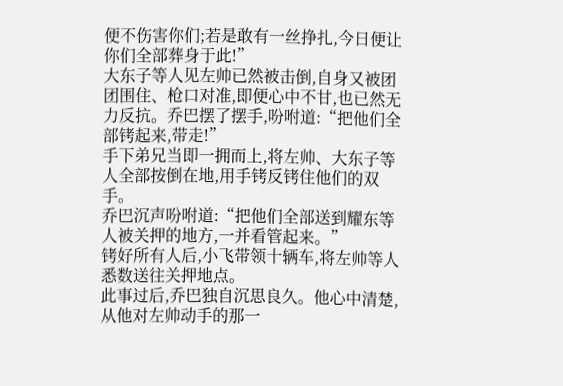便不伤害你们;若是敢有一丝挣扎,今日便让你们全部葬身于此!”
大东子等人见左帅已然被击倒,自身又被团团围住、枪口对准,即便心中不甘,也已然无力反抗。乔巴摆了摆手,吩咐道:“把他们全部铐起来,带走!”
手下弟兄当即一拥而上,将左帅、大东子等人全部按倒在地,用手铐反铐住他们的双手。
乔巴沉声吩咐道:“把他们全部送到耀东等人被关押的地方,一并看管起来。”
铐好所有人后,小飞带领十辆车,将左帅等人悉数送往关押地点。
此事过后,乔巴独自沉思良久。他心中清楚,从他对左帅动手的那一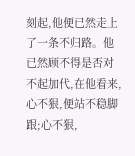刻起,他便已然走上了一条不归路。他已然顾不得是否对不起加代,在他看来,心不狠,便站不稳脚跟;心不狠,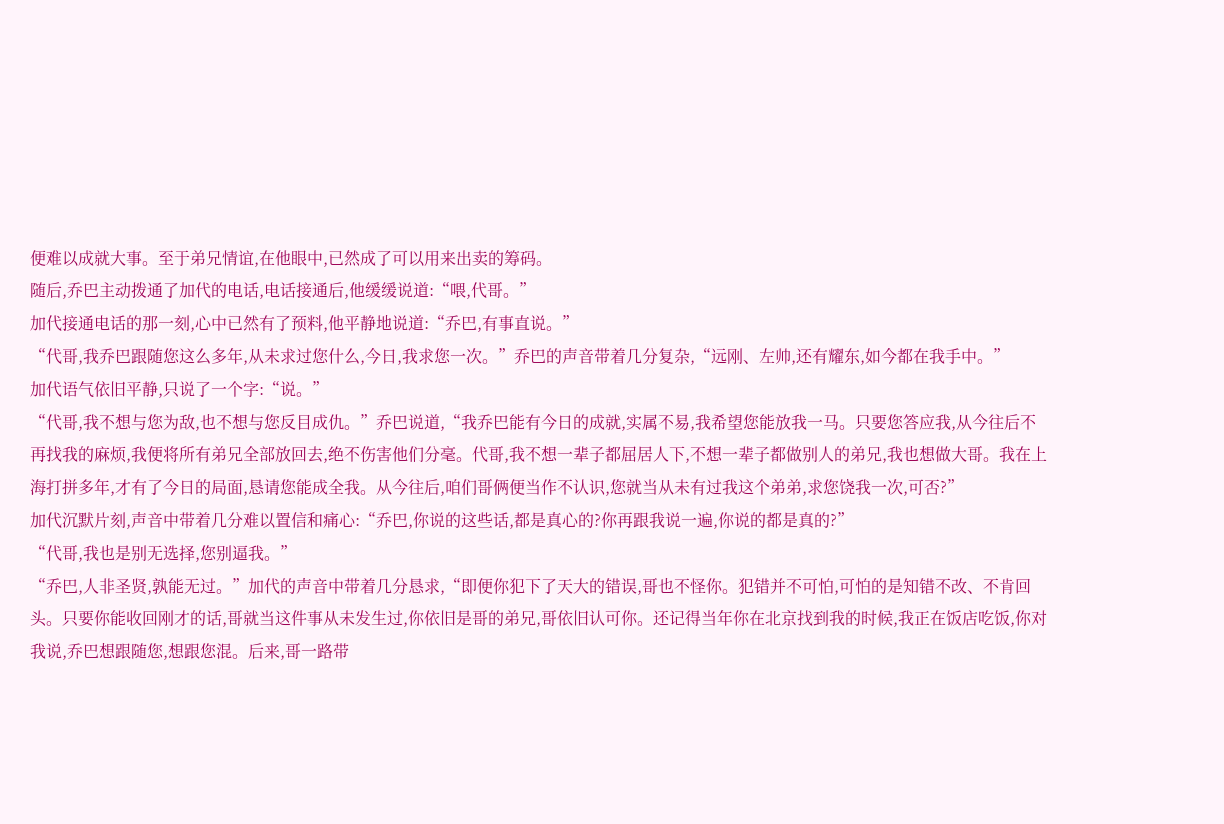便难以成就大事。至于弟兄情谊,在他眼中,已然成了可以用来出卖的筹码。
随后,乔巴主动拨通了加代的电话,电话接通后,他缓缓说道:“喂,代哥。”
加代接通电话的那一刻,心中已然有了预料,他平静地说道:“乔巴,有事直说。”
“代哥,我乔巴跟随您这么多年,从未求过您什么,今日,我求您一次。”乔巴的声音带着几分复杂,“远刚、左帅,还有耀东,如今都在我手中。”
加代语气依旧平静,只说了一个字:“说。”
“代哥,我不想与您为敌,也不想与您反目成仇。”乔巴说道,“我乔巴能有今日的成就,实属不易,我希望您能放我一马。只要您答应我,从今往后不再找我的麻烦,我便将所有弟兄全部放回去,绝不伤害他们分毫。代哥,我不想一辈子都屈居人下,不想一辈子都做别人的弟兄,我也想做大哥。我在上海打拼多年,才有了今日的局面,恳请您能成全我。从今往后,咱们哥俩便当作不认识,您就当从未有过我这个弟弟,求您饶我一次,可否?”
加代沉默片刻,声音中带着几分难以置信和痛心:“乔巴,你说的这些话,都是真心的?你再跟我说一遍,你说的都是真的?”
“代哥,我也是别无选择,您别逼我。”
“乔巴,人非圣贤,孰能无过。”加代的声音中带着几分恳求,“即便你犯下了天大的错误,哥也不怪你。犯错并不可怕,可怕的是知错不改、不肯回头。只要你能收回刚才的话,哥就当这件事从未发生过,你依旧是哥的弟兄,哥依旧认可你。还记得当年你在北京找到我的时候,我正在饭店吃饭,你对我说,乔巴想跟随您,想跟您混。后来,哥一路带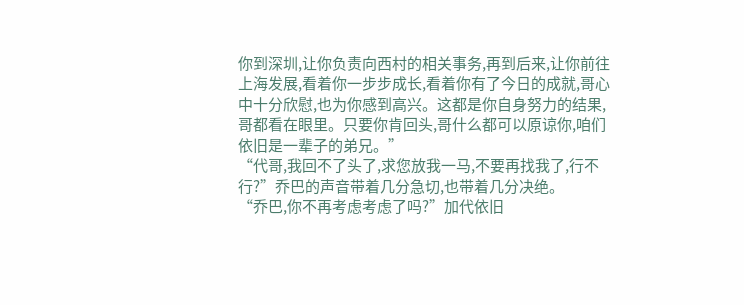你到深圳,让你负责向西村的相关事务,再到后来,让你前往上海发展,看着你一步步成长,看着你有了今日的成就,哥心中十分欣慰,也为你感到高兴。这都是你自身努力的结果,哥都看在眼里。只要你肯回头,哥什么都可以原谅你,咱们依旧是一辈子的弟兄。”
“代哥,我回不了头了,求您放我一马,不要再找我了,行不行?”乔巴的声音带着几分急切,也带着几分决绝。
“乔巴,你不再考虑考虑了吗?”加代依旧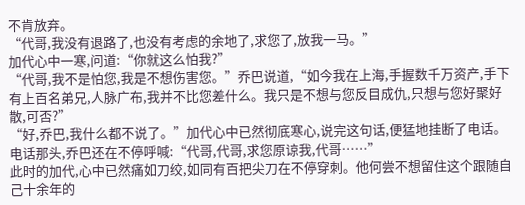不肯放弃。
“代哥,我没有退路了,也没有考虑的余地了,求您了,放我一马。”
加代心中一寒,问道:“你就这么怕我?”
“代哥,我不是怕您,我是不想伤害您。”乔巴说道,“如今我在上海,手握数千万资产,手下有上百名弟兄,人脉广布,我并不比您差什么。我只是不想与您反目成仇,只想与您好聚好散,可否?”
“好,乔巴,我什么都不说了。”加代心中已然彻底寒心,说完这句话,便猛地挂断了电话。
电话那头,乔巴还在不停呼喊:“代哥,代哥,求您原谅我,代哥……”
此时的加代,心中已然痛如刀绞,如同有百把尖刀在不停穿刺。他何尝不想留住这个跟随自己十余年的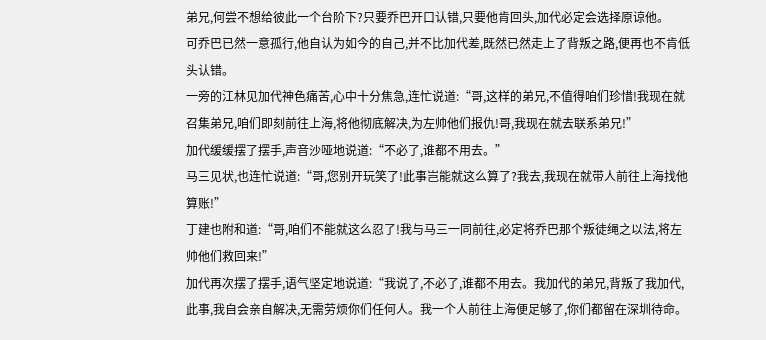弟兄,何尝不想给彼此一个台阶下?只要乔巴开口认错,只要他肯回头,加代必定会选择原谅他。
可乔巴已然一意孤行,他自认为如今的自己,并不比加代差,既然已然走上了背叛之路,便再也不肯低头认错。
一旁的江林见加代神色痛苦,心中十分焦急,连忙说道:“哥,这样的弟兄,不值得咱们珍惜!我现在就召集弟兄,咱们即刻前往上海,将他彻底解决,为左帅他们报仇!哥,我现在就去联系弟兄!”
加代缓缓摆了摆手,声音沙哑地说道:“不必了,谁都不用去。”
马三见状,也连忙说道:“哥,您别开玩笑了!此事岂能就这么算了?我去,我现在就带人前往上海找他算账!”
丁建也附和道:“哥,咱们不能就这么忍了!我与马三一同前往,必定将乔巴那个叛徒绳之以法,将左帅他们救回来!”
加代再次摆了摆手,语气坚定地说道:“我说了,不必了,谁都不用去。我加代的弟兄,背叛了我加代,此事,我自会亲自解决,无需劳烦你们任何人。我一个人前往上海便足够了,你们都留在深圳待命。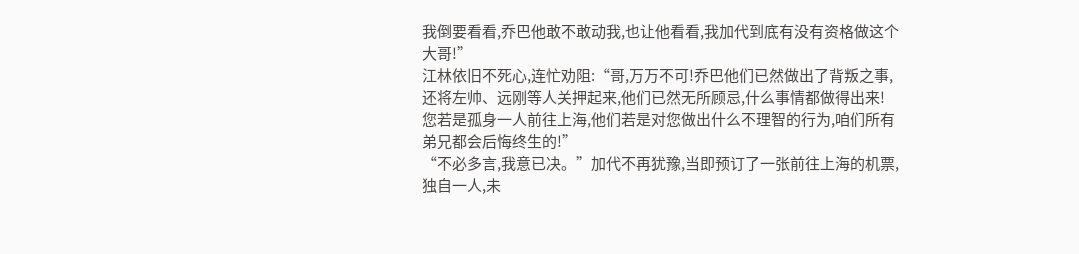我倒要看看,乔巴他敢不敢动我,也让他看看,我加代到底有没有资格做这个大哥!”
江林依旧不死心,连忙劝阻:“哥,万万不可!乔巴他们已然做出了背叛之事,还将左帅、远刚等人关押起来,他们已然无所顾忌,什么事情都做得出来!您若是孤身一人前往上海,他们若是对您做出什么不理智的行为,咱们所有弟兄都会后悔终生的!”
“不必多言,我意已决。”加代不再犹豫,当即预订了一张前往上海的机票,独自一人,未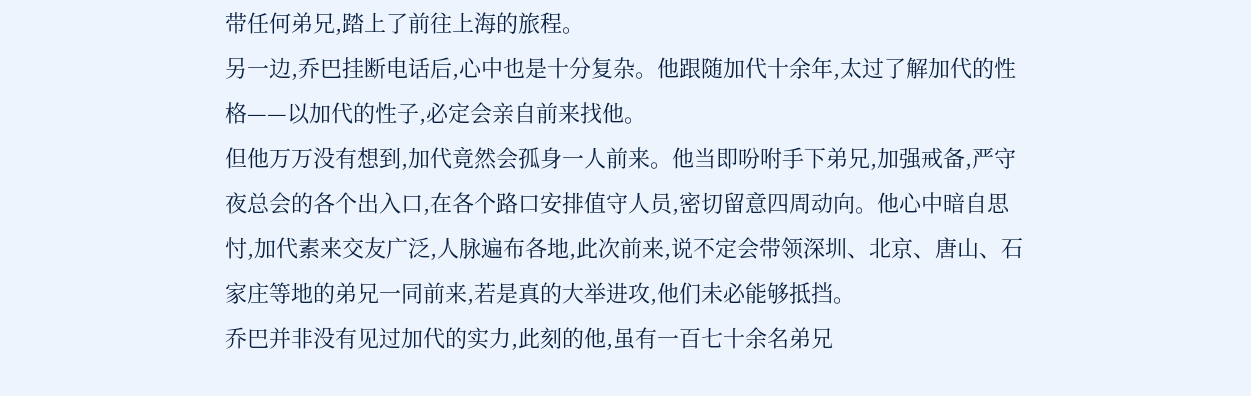带任何弟兄,踏上了前往上海的旅程。
另一边,乔巴挂断电话后,心中也是十分复杂。他跟随加代十余年,太过了解加代的性格——以加代的性子,必定会亲自前来找他。
但他万万没有想到,加代竟然会孤身一人前来。他当即吩咐手下弟兄,加强戒备,严守夜总会的各个出入口,在各个路口安排值守人员,密切留意四周动向。他心中暗自思忖,加代素来交友广泛,人脉遍布各地,此次前来,说不定会带领深圳、北京、唐山、石家庄等地的弟兄一同前来,若是真的大举进攻,他们未必能够抵挡。
乔巴并非没有见过加代的实力,此刻的他,虽有一百七十余名弟兄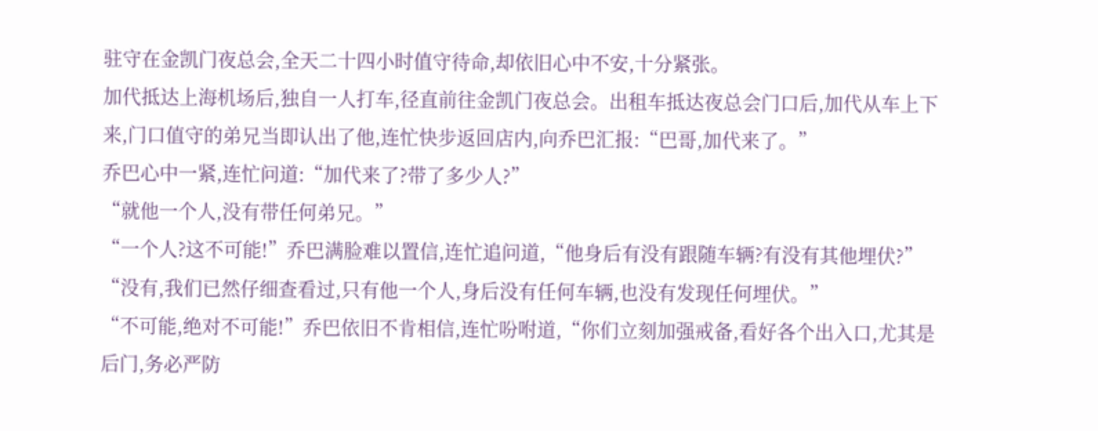驻守在金凯门夜总会,全天二十四小时值守待命,却依旧心中不安,十分紧张。
加代抵达上海机场后,独自一人打车,径直前往金凯门夜总会。出租车抵达夜总会门口后,加代从车上下来,门口值守的弟兄当即认出了他,连忙快步返回店内,向乔巴汇报:“巴哥,加代来了。”
乔巴心中一紧,连忙问道:“加代来了?带了多少人?”
“就他一个人,没有带任何弟兄。”
“一个人?这不可能!”乔巴满脸难以置信,连忙追问道,“他身后有没有跟随车辆?有没有其他埋伏?”
“没有,我们已然仔细查看过,只有他一个人,身后没有任何车辆,也没有发现任何埋伏。”
“不可能,绝对不可能!”乔巴依旧不肯相信,连忙吩咐道,“你们立刻加强戒备,看好各个出入口,尤其是后门,务必严防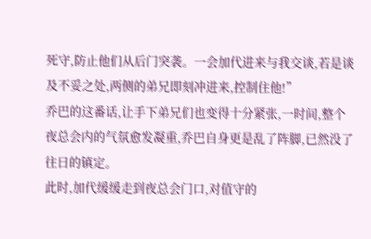死守,防止他们从后门突袭。一会加代进来与我交谈,若是谈及不妥之处,两侧的弟兄即刻冲进来,控制住他!”
乔巴的这番话,让手下弟兄们也变得十分紧张,一时间,整个夜总会内的气氛愈发凝重,乔巴自身更是乱了阵脚,已然没了往日的镇定。
此时,加代缓缓走到夜总会门口,对值守的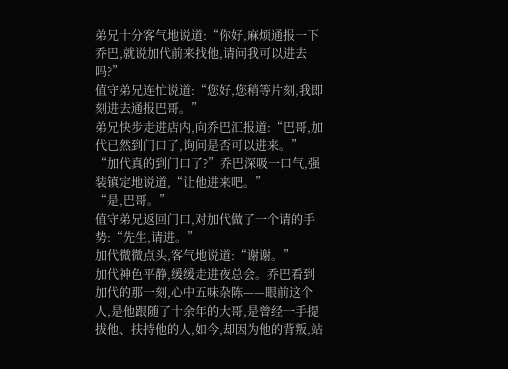弟兄十分客气地说道:“你好,麻烦通报一下乔巴,就说加代前来找他,请问我可以进去吗?”
值守弟兄连忙说道:“您好,您稍等片刻,我即刻进去通报巴哥。”
弟兄快步走进店内,向乔巴汇报道:“巴哥,加代已然到门口了,询问是否可以进来。”
“加代真的到门口了?”乔巴深吸一口气,强装镇定地说道,“让他进来吧。”
“是,巴哥。”
值守弟兄返回门口,对加代做了一个请的手势:“先生,请进。”
加代微微点头,客气地说道:“谢谢。”
加代神色平静,缓缓走进夜总会。乔巴看到加代的那一刻,心中五味杂陈——眼前这个人,是他跟随了十余年的大哥,是曾经一手提拔他、扶持他的人,如今,却因为他的背叛,站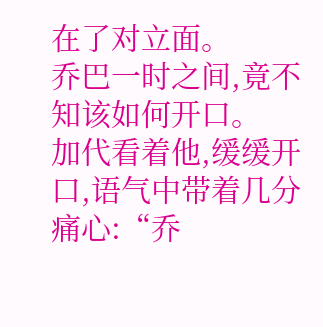在了对立面。
乔巴一时之间,竟不知该如何开口。
加代看着他,缓缓开口,语气中带着几分痛心:“乔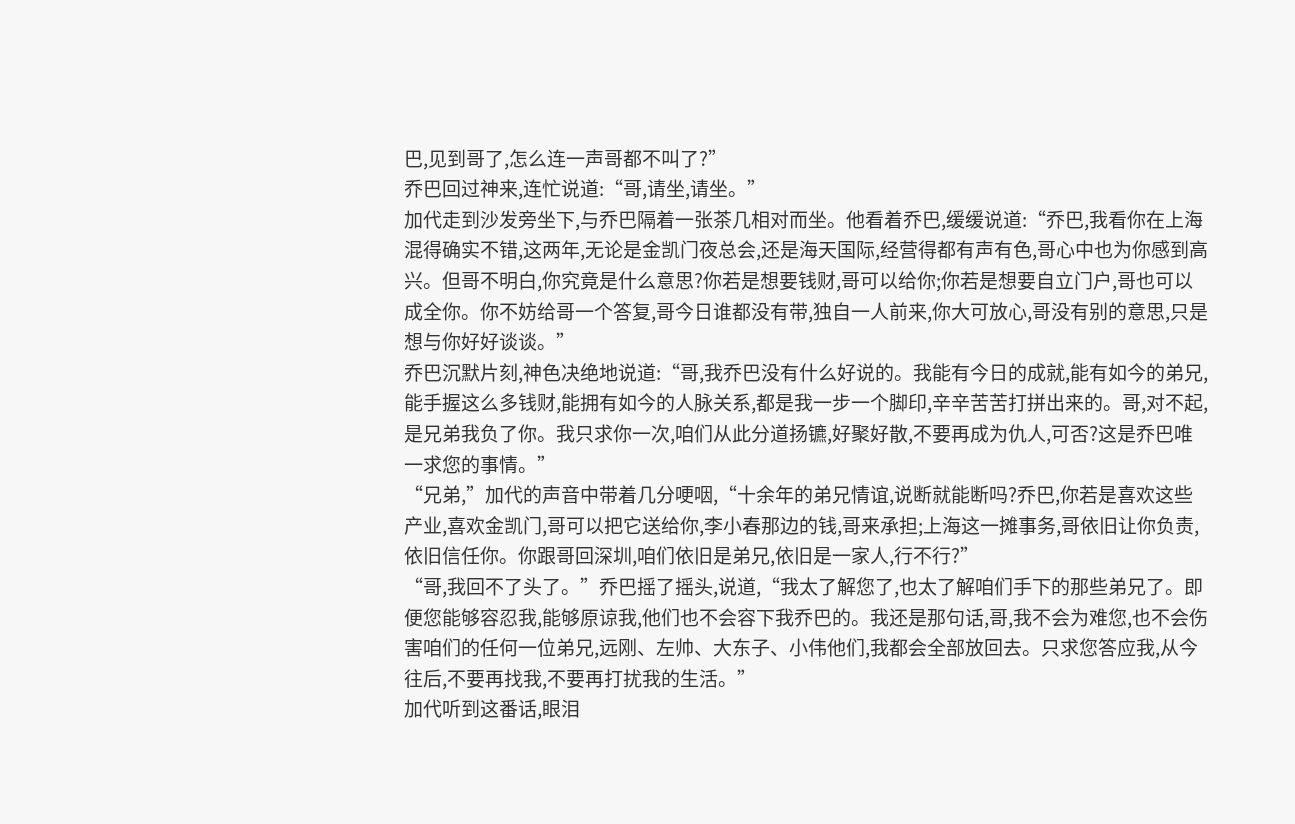巴,见到哥了,怎么连一声哥都不叫了?”
乔巴回过神来,连忙说道:“哥,请坐,请坐。”
加代走到沙发旁坐下,与乔巴隔着一张茶几相对而坐。他看着乔巴,缓缓说道:“乔巴,我看你在上海混得确实不错,这两年,无论是金凯门夜总会,还是海天国际,经营得都有声有色,哥心中也为你感到高兴。但哥不明白,你究竟是什么意思?你若是想要钱财,哥可以给你;你若是想要自立门户,哥也可以成全你。你不妨给哥一个答复,哥今日谁都没有带,独自一人前来,你大可放心,哥没有别的意思,只是想与你好好谈谈。”
乔巴沉默片刻,神色决绝地说道:“哥,我乔巴没有什么好说的。我能有今日的成就,能有如今的弟兄,能手握这么多钱财,能拥有如今的人脉关系,都是我一步一个脚印,辛辛苦苦打拼出来的。哥,对不起,是兄弟我负了你。我只求你一次,咱们从此分道扬镳,好聚好散,不要再成为仇人,可否?这是乔巴唯一求您的事情。”
“兄弟,”加代的声音中带着几分哽咽,“十余年的弟兄情谊,说断就能断吗?乔巴,你若是喜欢这些产业,喜欢金凯门,哥可以把它送给你,李小春那边的钱,哥来承担;上海这一摊事务,哥依旧让你负责,依旧信任你。你跟哥回深圳,咱们依旧是弟兄,依旧是一家人,行不行?”
“哥,我回不了头了。”乔巴摇了摇头,说道,“我太了解您了,也太了解咱们手下的那些弟兄了。即便您能够容忍我,能够原谅我,他们也不会容下我乔巴的。我还是那句话,哥,我不会为难您,也不会伤害咱们的任何一位弟兄,远刚、左帅、大东子、小伟他们,我都会全部放回去。只求您答应我,从今往后,不要再找我,不要再打扰我的生活。”
加代听到这番话,眼泪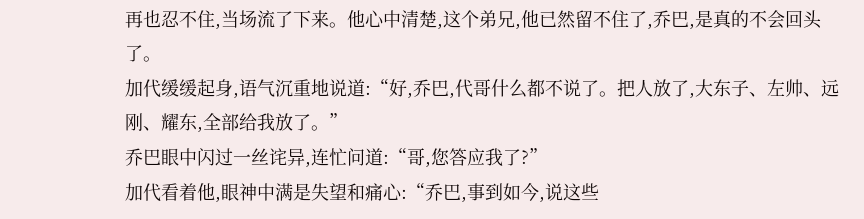再也忍不住,当场流了下来。他心中清楚,这个弟兄,他已然留不住了,乔巴,是真的不会回头了。
加代缓缓起身,语气沉重地说道:“好,乔巴,代哥什么都不说了。把人放了,大东子、左帅、远刚、耀东,全部给我放了。”
乔巴眼中闪过一丝诧异,连忙问道:“哥,您答应我了?”
加代看着他,眼神中满是失望和痛心:“乔巴,事到如今,说这些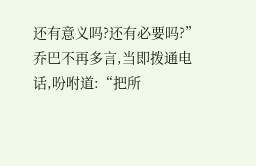还有意义吗?还有必要吗?”
乔巴不再多言,当即拨通电话,吩咐道:“把所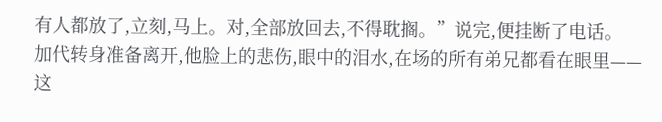有人都放了,立刻,马上。对,全部放回去,不得耽搁。”说完,便挂断了电话。
加代转身准备离开,他脸上的悲伤,眼中的泪水,在场的所有弟兄都看在眼里——这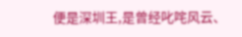便是深圳王,是曾经叱咤风云、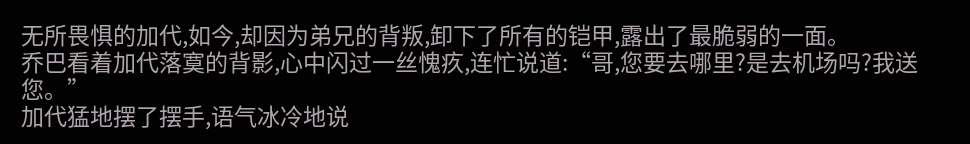无所畏惧的加代,如今,却因为弟兄的背叛,卸下了所有的铠甲,露出了最脆弱的一面。
乔巴看着加代落寞的背影,心中闪过一丝愧疚,连忙说道:“哥,您要去哪里?是去机场吗?我送您。”
加代猛地摆了摆手,语气冰冷地说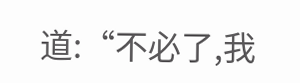道:“不必了,我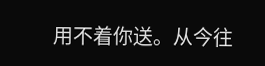用不着你送。从今往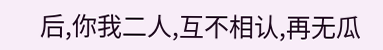后,你我二人,互不相认,再无瓜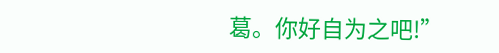葛。你好自为之吧!”